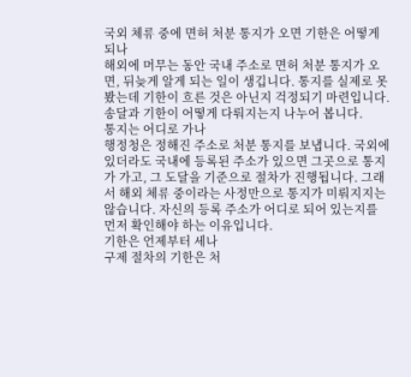국외 체류 중에 면허 처분 통지가 오면 기한은 어떻게 되나
해외에 머무는 동안 국내 주소로 면허 처분 통지가 오면, 뒤늦게 알게 되는 일이 생깁니다. 통지를 실제로 못 봤는데 기한이 흐른 것은 아닌지 걱정되기 마련입니다. 송달과 기한이 어떻게 다뤄지는지 나누어 봅니다.
통지는 어디로 가나
행정청은 정해진 주소로 처분 통지를 보냅니다. 국외에 있더라도 국내에 등록된 주소가 있으면 그곳으로 통지가 가고, 그 도달을 기준으로 절차가 진행됩니다. 그래서 해외 체류 중이라는 사정만으로 통지가 미뤄지지는 않습니다. 자신의 등록 주소가 어디로 되어 있는지를 먼저 확인해야 하는 이유입니다.
기한은 언제부터 세나
구제 절차의 기한은 처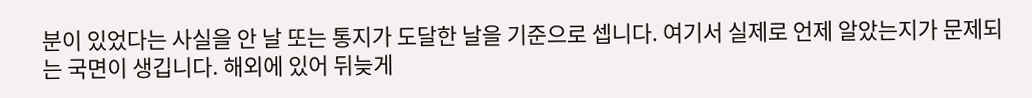분이 있었다는 사실을 안 날 또는 통지가 도달한 날을 기준으로 셉니다. 여기서 실제로 언제 알았는지가 문제되는 국면이 생깁니다. 해외에 있어 뒤늦게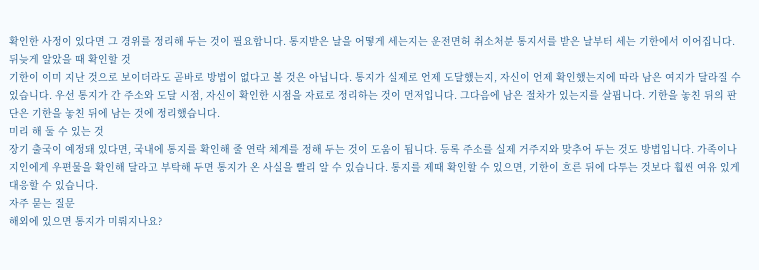확인한 사정이 있다면 그 경위를 정리해 두는 것이 필요합니다. 통지받은 날을 어떻게 세는지는 운전면허 취소처분 통지서를 받은 날부터 세는 기한에서 이어집니다.
뒤늦게 알았을 때 확인할 것
기한이 이미 지난 것으로 보이더라도 곧바로 방법이 없다고 볼 것은 아닙니다. 통지가 실제로 언제 도달했는지, 자신이 언제 확인했는지에 따라 남은 여지가 달라질 수 있습니다. 우선 통지가 간 주소와 도달 시점, 자신이 확인한 시점을 자료로 정리하는 것이 먼저입니다. 그다음에 남은 절차가 있는지를 살핍니다. 기한을 놓친 뒤의 판단은 기한을 놓친 뒤에 남는 것에 정리했습니다.
미리 해 둘 수 있는 것
장기 출국이 예정돼 있다면, 국내에 통지를 확인해 줄 연락 체계를 정해 두는 것이 도움이 됩니다. 등록 주소를 실제 거주지와 맞추어 두는 것도 방법입니다. 가족이나 지인에게 우편물을 확인해 달라고 부탁해 두면 통지가 온 사실을 빨리 알 수 있습니다. 통지를 제때 확인할 수 있으면, 기한이 흐른 뒤에 다투는 것보다 훨씬 여유 있게 대응할 수 있습니다.
자주 묻는 질문
해외에 있으면 통지가 미뤄지나요?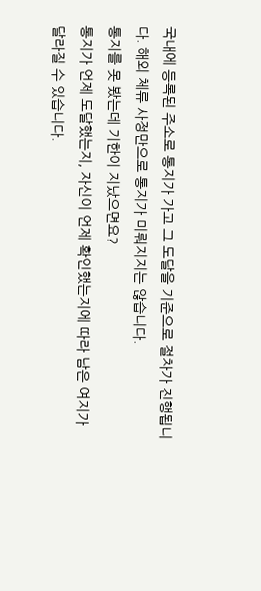국내에 등록된 주소로 통지가 가고 그 도달을 기준으로 절차가 진행됩니다. 해외 체류 사정만으로 통지가 미뤄지지는 않습니다.
통지를 못 봤는데 기한이 지났으면요?
통지가 언제 도달했는지, 자신이 언제 확인했는지에 따라 남은 여지가 달라질 수 있습니다.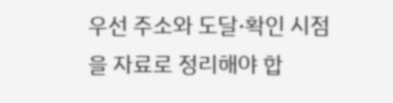우선 주소와 도달·확인 시점을 자료로 정리해야 합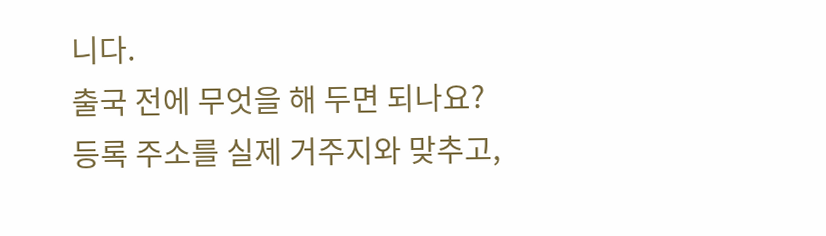니다.
출국 전에 무엇을 해 두면 되나요?
등록 주소를 실제 거주지와 맞추고,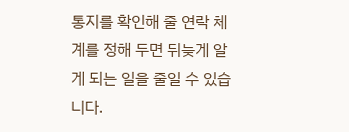통지를 확인해 줄 연락 체계를 정해 두면 뒤늦게 알게 되는 일을 줄일 수 있습니다.